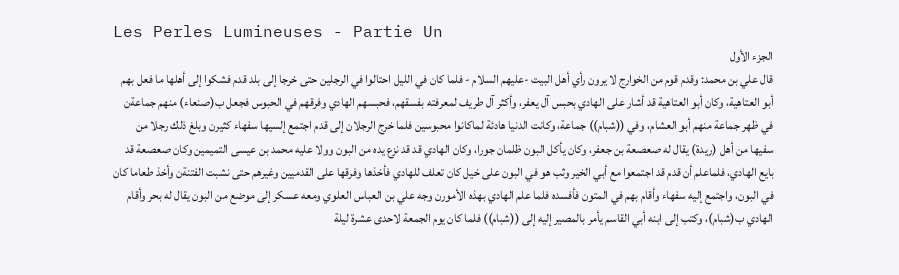Les Perles Lumineuses - Partie Un
الجزء الأول
قال علي بن محمد: وقدم قوم من الخوارج لا يرون رأي أهل البيت -عليهم السلام - فلما كان في الليل احتالوا في الرجلين حتى خرجا إلى بلد قدم فشكوا إلى أهلها ما فعل بهم أبو العتاهية، وكان أبو العتاهية قد أشار على الهادي بحبس آل يعفر، وأكثر آل طريف لمعرفته بفسقهم، فحبسهم الهادي وفرقهم في الحبوس فجعل ب(صنعاء) منهم جماعةن في ظهر جماعة منهم أبو العشام، وفي ((شبام)) جماعة، وكانت الدنيا هادئة لماكانوا محبوسين فلما خرج الرجلان إلى قدم اجتمع إلسيها سفهاء كثيرن وبلغ ذلك رجلا من سفيها من أهل (ريدة) يقال له صعصعة بن جعفر، وكان يأكل البون ظلمان جورا، وكان الهادي قد قد نزع يده من البون وولا عليه محمد بن عيسى التميمين وكان صعصعة قد بايع الهادي، فلماعلم أن قدم قد اجتمعوا مع أبي الخير وثب هو في البون على خيل كان تعلف للهادي فأخذها وفرقها على القدميين وغيرهم حتى نشبت الفتنةن وأخذ طعاما كان في البون، واجتمع إليه سفهاء وأقام بهم في المتون فأفسده فلما علم الهادي بهذه الأمورن وجه علي بن العباس العلوي ومعه عسكر إلى موضع من البون يقال له بحر وأقام الهادي ب(شبام)، وكتب إلى ابنه أبي القاسم يأمر بالمصير إليه إلى ((شبام)) فلما كان يوم الجمعة لاحدى عشرة ليلة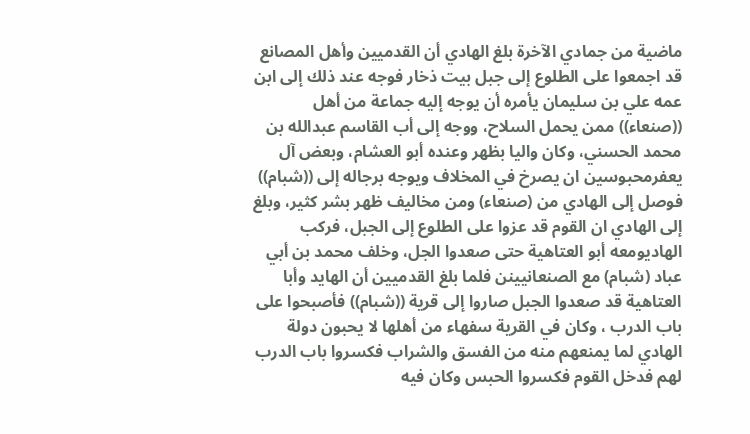ماضية من جمادي الآخرة بلغ الهادي أن القدميين وأهل المصانع قد اجمعوا على الطلوع إلى جبل بيت ذخار فوجه عند ذلك إلى ابن عمه علي بن سليمان يأمره أن يوجه إليه جماعة من أهل ((صنعاء)) ممن يحمل السلاح، ووجه إلى أب القاسم عبدالله بن محمد الحسني، وكان واليا بظهر وعنده أبو العشام، وبعض آل يعفرمحبوسين ان يصرخ في المخلاف ويوجه برجاله إلى ((شبام)) فوصل إلى الهادي من (صنعاء) ومن مخاليف ظهر بشر كثير، وبلغ إلى الهادي ان القوم قد عزوا على الطلوع إلى الجبل، فركب الهاديومعه أبو العتاهية حتى صعدوا الجل، وخلف محمد بن أبي عباد (شبام) مع الصنعانيينن فلما بلغ القدميين أن الهايد وأبا العتاهية قد صعدوا الجبل صاروا إلى قرية ((شبام)) فأصبحوا على باب الدرب ، وكان في القرية سفهاء من أهلها لا يحبون دولة الهادي لما يمنعهم منه من الفسق والشراب فكسروا باب الدرب لهم فدخل القوم فكسروا الحبس وكان فيه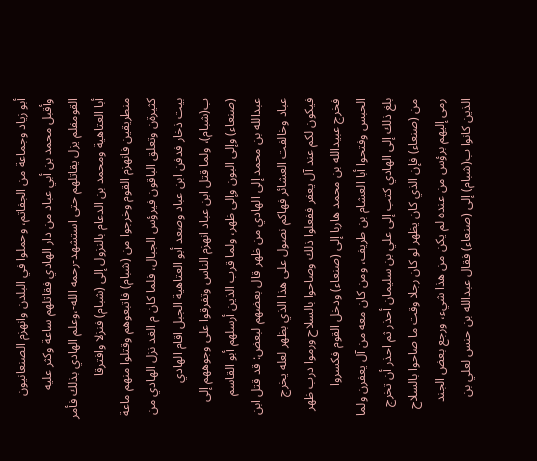أبو زياد وجماعة من الجفاتم، وحملوا في البلدن وانهزم الصنعانيون وأقبل محمد بن أبي عباد من دار الهادي فقاتلهم ساعة وكثر عليه القومفلم يزل يقاتلهم حتى استشهد-رحمه الله-،وعلم الهادي بذلك فأمر أبا العتاهية ومحمد بن الدعام بالنزول إلى (شبام) فنزلا وافترقا منطريقين فانهزم القوم وخرجوا من (شبام) فاتبعوهم وقتلوا منهم ماعة كثيرةن وتعلق الباقون فيرؤس الجبال، فلما كان م الغد نزل الهادي من بيت ذخار فدفن ابن عباد وصعد أبو العتاهية الجبل اقام الهادي ب(شبام)، ولما قتل ابن عباد انهزم الناس وتفرقوا على وجوههم إلى (صنعاء) وإلى البون وإلى ظهر، ولما قرب الذين أرسلهم أبو القاسم عبدالله بن محمد إلى الهادي من ظهر قال بعضهم لبعض: قد قتل ابن عباد وخالفت العشائر فهاكم نصول على هذا الذي بظهر لعله يخرج فيكون لكم عند آل يعفر ففعلوا ذلك وصاحوا بالسلاح ورموا درب ظهر فخرج عبيدالله بن محمد هاربا إلى (صنعاء) ودخل القوم فكسروا الحبس وفتحوا أبا العشام بن طريف، ومن كان معه من آل يعفرن ولما بلغ ذلك إلى الهادي كتب إلى علي بن سليمان أحذر ثم احذر أن تخرج من (صنعاء) فإن الذي كان يظهر لو كان رجلا وقت ما صاحوا بالسلاح رمى إليهم برؤس من عنده لم يكن من هذا شيء، ورجع بعض الجند الذين كانوا ب(شبام) إلى (صنعاء) فقال عبدالله بن حنس لعلي بن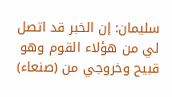سليمان: إن الخبر قد اتصل لي من هؤلاء القوم وهو قبيح وخروجي من (صنعاء)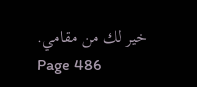خير لك من مقامي.
Page 486